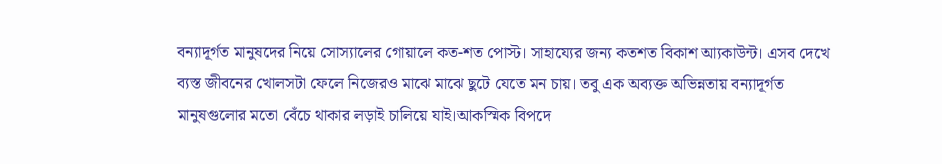বন্যাদূর্গত মানুষদের নিয়ে সোস্যালের গোয়ালে কত-শত পোস্ট। সাহায্যের জন্য কতশত বিকাশ আ্যকাউন্ট। এসব দেখে ব্যস্ত জীবনের খোলসটা ফেলে নিজেরও মাঝে মাঝে ছুটে যেতে মন চায়। তবু এক অব্যক্ত অভিন্নতায় বন্যাদূর্গত মানুষগুলোর মতো বেঁচে থাকার লড়াই চালিয়ে যাই।আকস্মিক বিপদে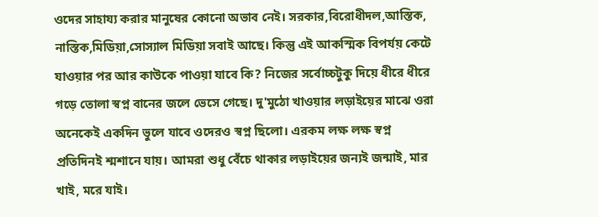ওদের সাহায্য করার মানুষের কোনো অভাব নেই। সরকার,বিরোধীদল,আস্তিক, নাস্তিক,মিডিয়া,সোস্যাল মিডিয়া সবাই আছে। কিন্তু এই আকস্মিক বিপর্যয় কেটে যাওয়ার পর আর কাউকে পাওয়া যাবে কি? নিজের সর্বোচ্চটুকু দিয়ে ধীরে ধীরে গড়ে তোলা স্বপ্ন বানের জলে ভেসে গেছে। দু'মুঠো খাওয়ার লড়াইয়ের মাঝে ওরা অনেকেই একদিন ভুলে যাবে ওদেরও স্বপ্ন ছিলো। এরকম লক্ষ লক্ষ স্বপ্ন প্রতিদিনই শ্মশানে যায়। আমরা শুধু বেঁচে থাকার লড়াইয়ের জন্যই জন্মাই, মার খাই, মরে যাই।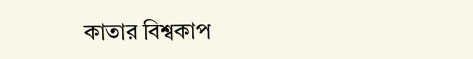কাতার বিশ্বকাপ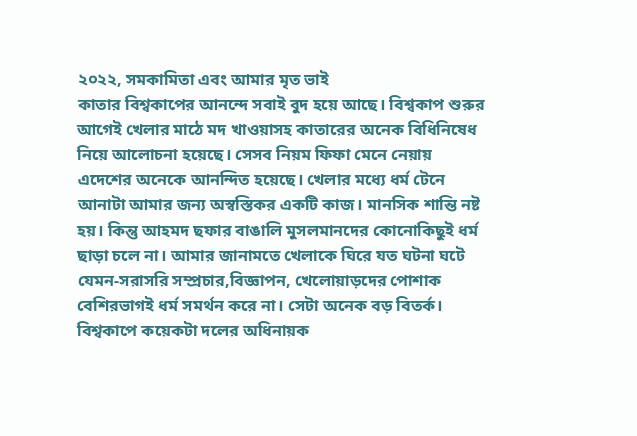২০২২, সমকামিতা এবং আমার মৃত ভাই
কাতার বিশ্বকাপের আনন্দে সবাই বুদ হয়ে আছে। বিশ্বকাপ শুরুর আগেই খেলার মাঠে মদ খাওয়াসহ কাতারের অনেক বিধিনিষেধ নিয়ে আলোচনা হয়েছে। সেসব নিয়ম ফিফা মেনে নেয়ায় এদেশের অনেকে আনন্দিত হয়েছে। খেলার মধ্যে ধর্ম টেনে আনাটা আমার জন্য অস্বস্তিকর একটি কাজ। মানসিক শান্তি নষ্ট হয়। কিন্তু আহমদ ছফার বাঙালি মুসলমানদের কোনোকিছুই ধর্ম ছাড়া চলে না। আমার জানামতে খেলাকে ঘিরে যত ঘটনা ঘটে যেমন-সরাসরি সম্প্রচার,বিজ্ঞাপন, খেলোয়াড়দের পোশাক বেশিরভাগই ধর্ম সমর্থন করে না। সেটা অনেক বড় বিতর্ক। বিশ্বকাপে কয়েকটা দলের অধিনায়ক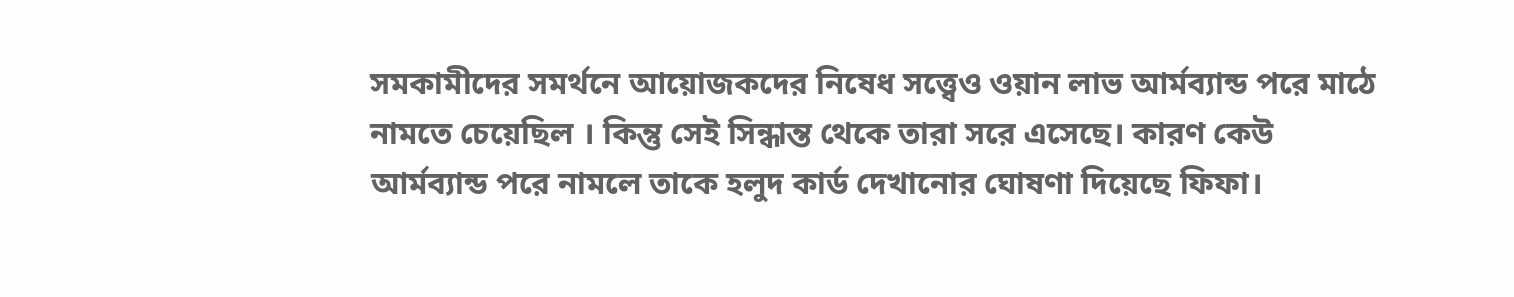সমকামীদের সমর্থনে আয়োজকদের নিষেধ সত্ত্বেও ওয়ান লাভ আর্মব্যান্ড পরে মাঠে নামতে চেয়েছিল । কিন্তু সেই সিন্ধান্ত থেকে তারা সরে এসেছে। কারণ কেউ আর্মব্যান্ড পরে নামলে তাকে হলুদ কার্ড দেখানোর ঘোষণা দিয়েছে ফিফা।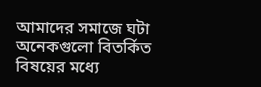আমাদের সমাজে ঘটা অনেকগুলো বিতর্কিত বিষয়ের মধ্যে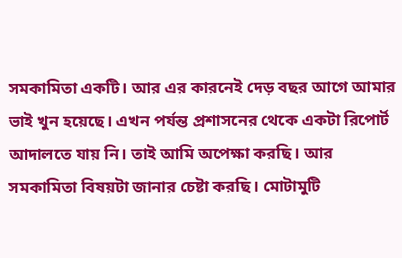সমকামিতা একটি। আর এর কারনেই দেড় বছর আগে আমার ভাই খুন হয়েছে। এখন পর্যন্ত প্রশাসনের থেকে একটা রিপোর্ট আদালতে যায় নি। তাই আমি অপেক্ষা করছি। আর সমকামিতা বিষয়টা জানার চেষ্টা করছি। মোটামুটি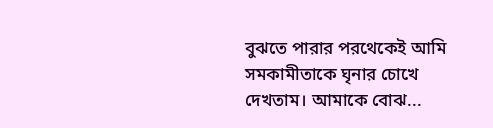বুঝতে পারার পরথেকেই আমি সমকামীতাকে ঘৃনার চোখে দেখতাম। আমাকে বোঝ...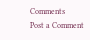Comments
Post a Comment